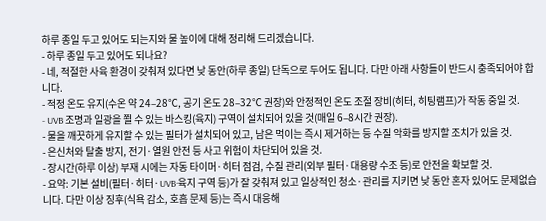하루 종일 두고 있어도 되는지와 물 높이에 대해 정리해 드리겠습니다.
- 하루 종일 두고 있어도 되나요?
- 네, 적절한 사육 환경이 갖춰져 있다면 낮 동안(하루 종일) 단독으로 두어도 됩니다. 다만 아래 사항들이 반드시 충족되어야 합니다.
- 적정 온도 유지(수온 약 24–28℃, 공기 온도 28–32℃ 권장)와 안정적인 온도 조절 장비(히터, 히팅램프)가 작동 중일 것.
- UVB 조명과 일광을 쬘 수 있는 바스킹(육지) 구역이 설치되어 있을 것(매일 6–8시간 권장).
- 물을 깨끗하게 유지할 수 있는 필터가 설치되어 있고, 남은 먹이는 즉시 제거하는 등 수질 악화를 방지할 조치가 있을 것.
- 은신처와 탈출 방지, 전기·열원 안전 등 사고 위험이 차단되어 있을 것.
- 장시간(하루 이상) 부재 시에는 자동 타이머·히터 점검, 수질 관리(외부 필터·대용량 수조 등)로 안전을 확보할 것.
- 요약: 기본 설비(필터·히터·UVB·육지 구역 등)가 잘 갖춰져 있고 일상적인 청소·관리를 지키면 낮 동안 혼자 있어도 문제없습니다. 다만 이상 징후(식욕 감소, 호흡 문제 등)는 즉시 대응해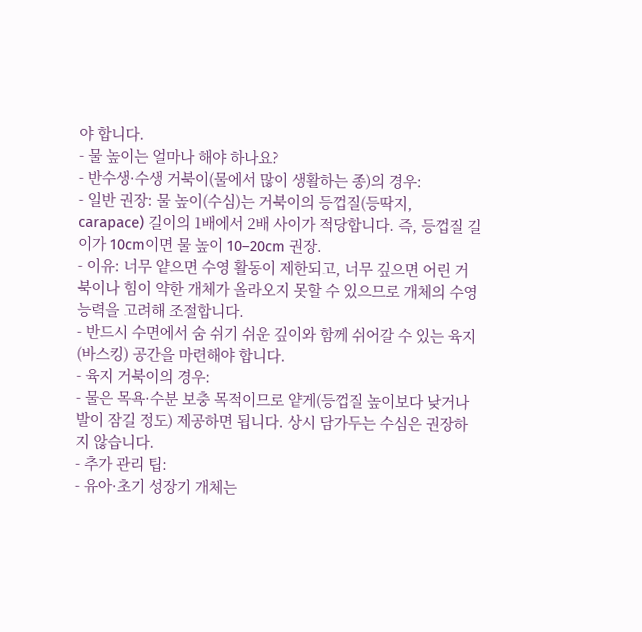야 합니다.
- 물 높이는 얼마나 해야 하나요?
- 반수생·수생 거북이(물에서 많이 생활하는 종)의 경우:
- 일반 권장: 물 높이(수심)는 거북이의 등껍질(등딱지, carapace) 길이의 1배에서 2배 사이가 적당합니다. 즉, 등껍질 길이가 10cm이면 물 높이 10–20cm 권장.
- 이유: 너무 얕으면 수영 활동이 제한되고, 너무 깊으면 어린 거북이나 힘이 약한 개체가 올라오지 못할 수 있으므로 개체의 수영 능력을 고려해 조절합니다.
- 반드시 수면에서 숨 쉬기 쉬운 깊이와 함께 쉬어갈 수 있는 육지(바스킹) 공간을 마련해야 합니다.
- 육지 거북이의 경우:
- 물은 목욕·수분 보충 목적이므로 얕게(등껍질 높이보다 낮거나 발이 잠길 정도) 제공하면 됩니다. 상시 담가두는 수심은 권장하지 않습니다.
- 추가 관리 팁:
- 유아·초기 성장기 개체는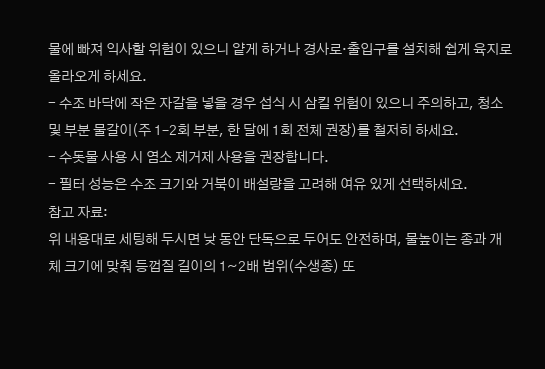물에 빠져 익사할 위험이 있으니 얕게 하거나 경사로·출입구를 설치해 쉽게 육지로 올라오게 하세요.
- 수조 바닥에 작은 자갈을 넣을 경우 섭식 시 삼킬 위험이 있으니 주의하고, 청소 및 부분 물갈이(주 1–2회 부분, 한 달에 1회 전체 권장)를 철저히 하세요.
- 수돗물 사용 시 염소 제거제 사용을 권장합니다.
- 필터 성능은 수조 크기와 거북이 배설량을 고려해 여유 있게 선택하세요.
참고 자료:
위 내용대로 세팅해 두시면 낮 동안 단독으로 두어도 안전하며, 물높이는 종과 개체 크기에 맞춰 등껍질 길이의 1~2배 범위(수생종) 또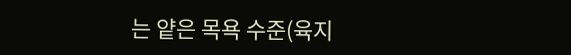는 얕은 목욕 수준(육지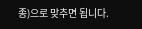종)으로 맞추면 됩니다.